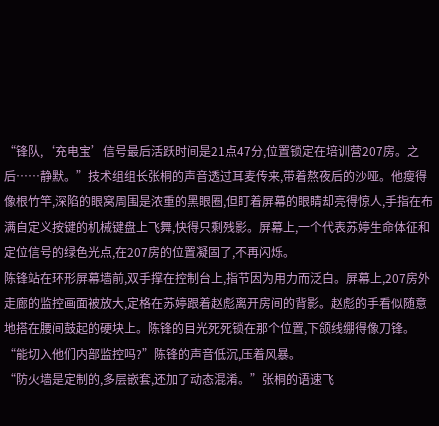“锋队,‘充电宝’信号最后活跃时间是21点47分,位置锁定在培训营207房。之后……静默。”技术组组长张桐的声音透过耳麦传来,带着熬夜后的沙哑。他瘦得像根竹竿,深陷的眼窝周围是浓重的黑眼圈,但盯着屏幕的眼睛却亮得惊人,手指在布满自定义按键的机械键盘上飞舞,快得只剩残影。屏幕上,一个代表苏婷生命体征和定位信号的绿色光点,在207房的位置凝固了,不再闪烁。
陈锋站在环形屏幕墙前,双手撑在控制台上,指节因为用力而泛白。屏幕上,207房外走廊的监控画面被放大,定格在苏婷跟着赵彪离开房间的背影。赵彪的手看似随意地搭在腰间鼓起的硬块上。陈锋的目光死死锁在那个位置,下颌线绷得像刀锋。
“能切入他们内部监控吗?”陈锋的声音低沉,压着风暴。
“防火墙是定制的,多层嵌套,还加了动态混淆。”张桐的语速飞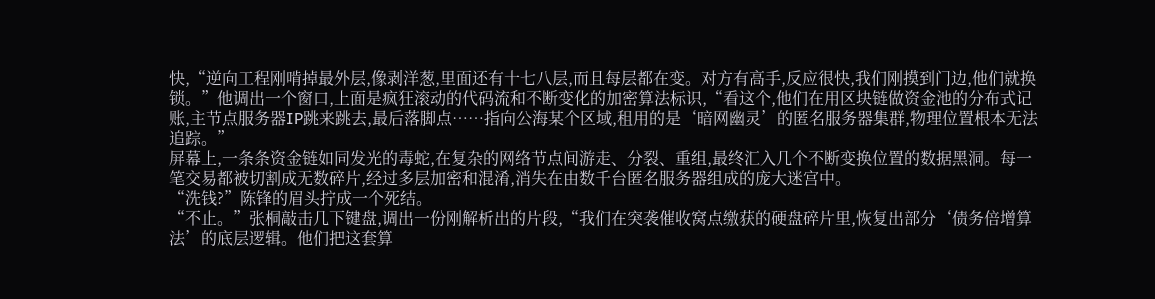快,“逆向工程刚啃掉最外层,像剥洋葱,里面还有十七八层,而且每层都在变。对方有高手,反应很快,我们刚摸到门边,他们就换锁。”他调出一个窗口,上面是疯狂滚动的代码流和不断变化的加密算法标识,“看这个,他们在用区块链做资金池的分布式记账,主节点服务器IP跳来跳去,最后落脚点……指向公海某个区域,租用的是‘暗网幽灵’的匿名服务器集群,物理位置根本无法追踪。”
屏幕上,一条条资金链如同发光的毒蛇,在复杂的网络节点间游走、分裂、重组,最终汇入几个不断变换位置的数据黑洞。每一笔交易都被切割成无数碎片,经过多层加密和混淆,消失在由数千台匿名服务器组成的庞大迷宫中。
“洗钱?”陈锋的眉头拧成一个死结。
“不止。”张桐敲击几下键盘,调出一份刚解析出的片段,“我们在突袭催收窝点缴获的硬盘碎片里,恢复出部分‘债务倍增算法’的底层逻辑。他们把这套算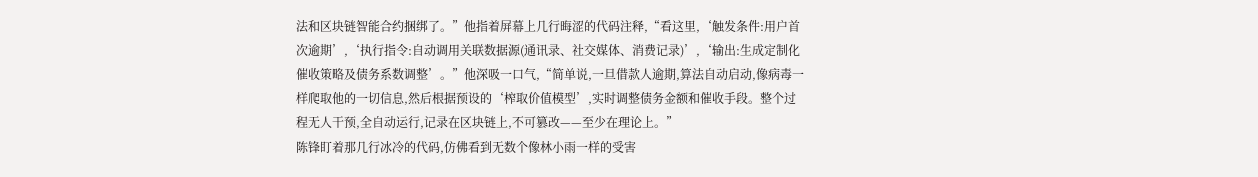法和区块链智能合约捆绑了。”他指着屏幕上几行晦涩的代码注释,“看这里,‘触发条件:用户首次逾期’,‘执行指令:自动调用关联数据源(通讯录、社交媒体、消费记录)’,‘输出:生成定制化催收策略及债务系数调整’。”他深吸一口气,“简单说,一旦借款人逾期,算法自动启动,像病毒一样爬取他的一切信息,然后根据预设的‘榨取价值模型’,实时调整债务金额和催收手段。整个过程无人干预,全自动运行,记录在区块链上,不可篡改——至少在理论上。”
陈锋盯着那几行冰冷的代码,仿佛看到无数个像林小雨一样的受害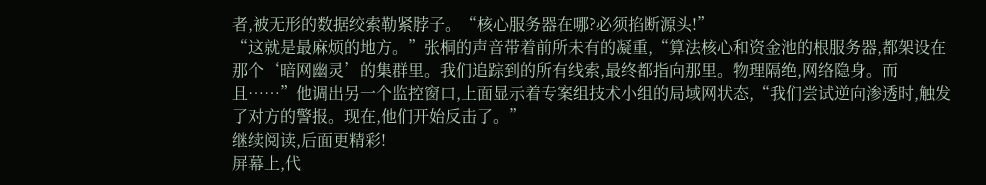者,被无形的数据绞索勒紧脖子。“核心服务器在哪?必须掐断源头!”
“这就是最麻烦的地方。”张桐的声音带着前所未有的凝重,“算法核心和资金池的根服务器,都架设在那个‘暗网幽灵’的集群里。我们追踪到的所有线索,最终都指向那里。物理隔绝,网络隐身。而且……”他调出另一个监控窗口,上面显示着专案组技术小组的局域网状态,“我们尝试逆向渗透时,触发了对方的警报。现在,他们开始反击了。”
继续阅读,后面更精彩!
屏幕上,代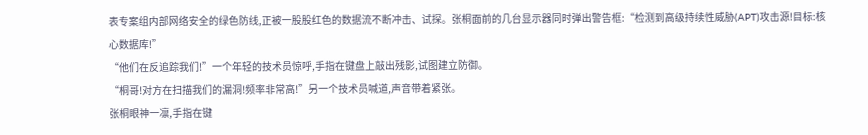表专案组内部网络安全的绿色防线,正被一股股红色的数据流不断冲击、试探。张桐面前的几台显示器同时弹出警告框:“检测到高级持续性威胁(APT)攻击源!目标:核心数据库!”
“他们在反追踪我们!”一个年轻的技术员惊呼,手指在键盘上敲出残影,试图建立防御。
“桐哥!对方在扫描我们的漏洞!频率非常高!”另一个技术员喊道,声音带着紧张。
张桐眼神一凛,手指在键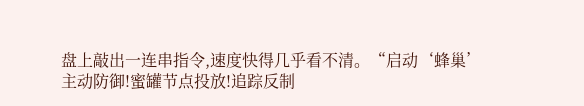盘上敲出一连串指令,速度快得几乎看不清。“启动‘蜂巢’主动防御!蜜罐节点投放!追踪反制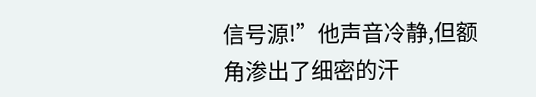信号源!”他声音冷静,但额角渗出了细密的汗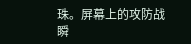珠。屏幕上的攻防战瞬